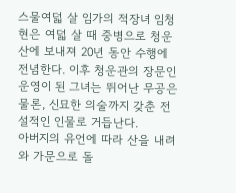스물여덟 살 임가의 적장녀 임청현은 여덟 살 때 중병으로 청운산에 보내져 20년 동안 수행에 전념한다. 이후 청운관의 장문인 운영이 된 그녀는 뛰어난 무공은 물론, 신묘한 의술까지 갖춘 전설적인 인물로 거듭난다.
아버지의 유언에 따라 산을 내려와 가문으로 돌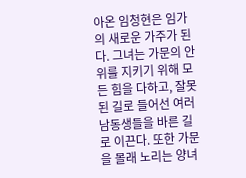아온 임청현은 임가의 새로운 가주가 된다. 그녀는 가문의 안위를 지키기 위해 모든 힘을 다하고, 잘못된 길로 들어선 여러 남동생들을 바른 길로 이끈다. 또한 가문을 몰래 노리는 양녀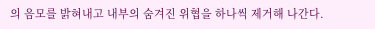의 음모를 밝혀내고 내부의 숨겨진 위협을 하나씩 제거해 나간다.